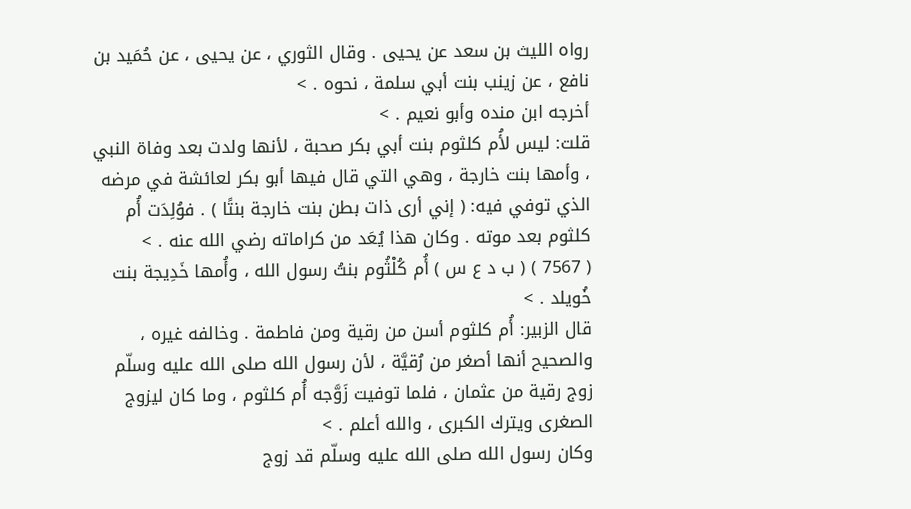رواه الليث بن سعد عن يحيى . وقال الثوري ، عن يحيى ، عن حُمَيد بن نافع ، عن زينب بنت أبي سلمة ، نحوه . >
أخرجه ابن منده وأبو نعيم . >
قلت: ليس لأُم كلثوم بنت أبي بكر صحبة ، لأنها ولدت بعد وفاة النبي ، وأمها بنت خارجة ، وهي التي قال فيها أبو بكر لعائشة في مرضه الذي توفي فيه: ( إني أرى ذات بطن بنت خارجة بنتًا ) . فوُلِدَت أُم كلثوم بعد موته . وكان هذا يُعَد من كراماته رضي الله عنه . >
( 7567 ) ( ب د ع س ) أُم كُلْثُوم بنتُ رسول الله ، وأُمها خَدِيجة بنت خُويلد . >
قال الزبير: أُم كلثوم أسن من رقية ومن فاطمة . وخالفه غيره ، والصحيح أنها أصغر من رُقيَّة ، لأن رسول الله صلى الله عليه وسلّم زوج رقية من عثمان ، فلما توفيت زَوَّجه أُم كلثوم ، وما كان ليزوج الصغرى ويترك الكبرى ، والله أعلم . >
وكان رسول الله صلى الله عليه وسلّم قد زوج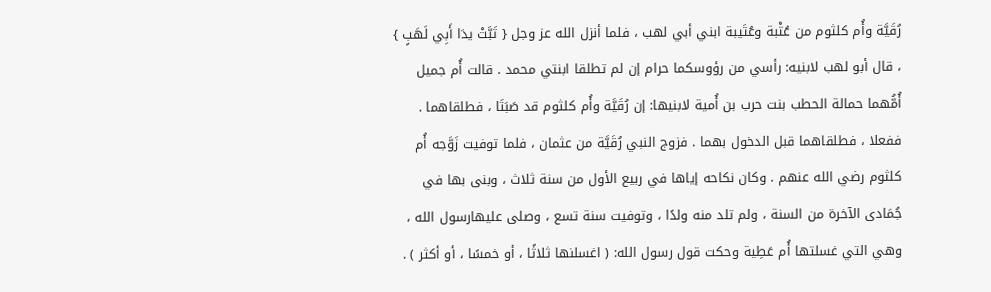رُقَيَّة وأُم كلثوم من عُتْبة وعُتَيبة ابني أبي لهب ، فلما أنزل الله عز وجل { تَبَّتْ يدَا أَبِي لَهَبٍ } ، قال أبو لهب لابنيه: رأسي من رؤوسكما حرام إن لم تطلقا ابنتي محمد . قالت أُم جميل أُمُّهما حمالة الحطب بنت حرب بن أُمية لابنيها: إن رُقَيَّة وأُم كلثوم قد صَبَتَا ، فطلقاهما . ففعلا ، فطلقاهما قبل الدخول بهما . فزوج النبي رُقَيَّة من عثمان ، فلما توفيت زَوَّجه أُم كلثوم رضي الله عنهم . وكان نكاحه إياها في ربيع الأول من سنة ثلاث ، وبنى بها في جُمَادى الآخرة من السنة ، ولم تلد منه ولدًا ، وتوفيت سنة تسع ، وصلى عليهارسول الله ، وهي التي غسلتها أُم عَطِية وحكت قول رسول الله: ( اغسلنها ثلاثًا ، أو خمسًا ، أو أكثر ) .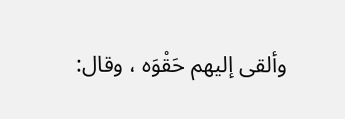وألقى إليهم حَقْوَه ، وقال: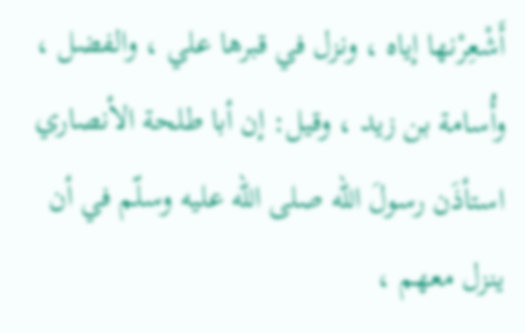أَشْعِرْنها إياه ، ونزل في قبرها علي ، والفضل ، وأُسامة بن زيد ، وقيل: إن أبا طلحة الأنصاري استأذَن رسولَ الله صلى الله عليه وسلّم في أن ينزل معهم ،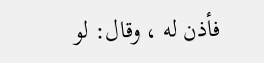فأذن له ، وقال: لو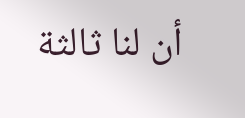أن لنا ثالثة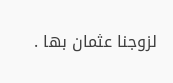لزوجنا عثمان بها .